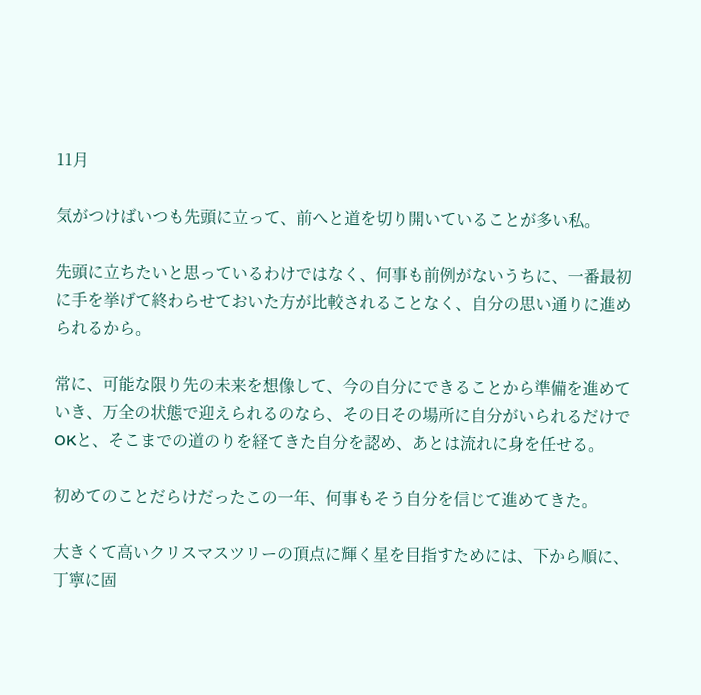11月

気がつけばいつも先頭に立って、前へと道を切り開いていることが多い私。

先頭に立ちたいと思っているわけではなく、何事も前例がないうちに、一番最初に手を挙げて終わらせておいた方が比較されることなく、自分の思い通りに進められるから。

常に、可能な限り先の未来を想像して、今の自分にできることから準備を進めていき、万全の状態で迎えられるのなら、その日その場所に自分がいられるだけでOKと、そこまでの道のりを経てきた自分を認め、あとは流れに身を任せる。

初めてのことだらけだったこの一年、何事もそう自分を信じて進めてきた。

大きくて高いクリスマスツリーの頂点に輝く星を目指すためには、下から順に、丁寧に固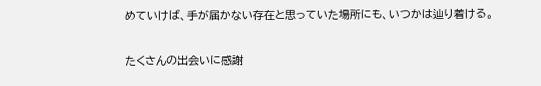めていけば、手が届かない存在と思っていた場所にも、いつかは辿り着ける。

たくさんの出会いに感謝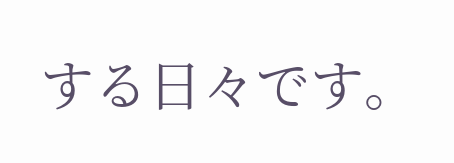する日々です。